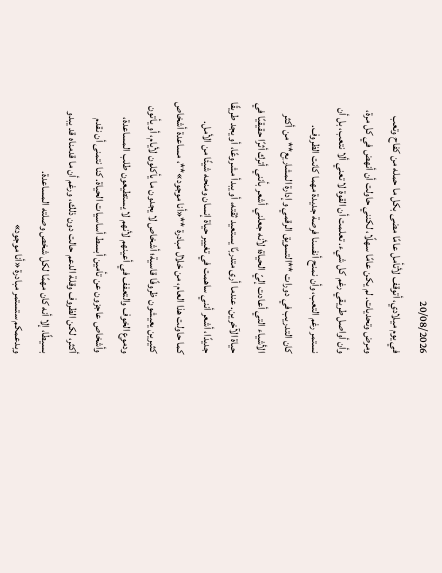20/08/2026
في يوم ميلادي، أتوقف لأتأمل عامًا مضى بكل ما حمله من كفاح وتعب ومرض وتحديات. لم يكن عامًا سهلًا، لكنني حاولت أن أنهض في كل مرة، وأن أواصل طريقي رغم كل شيء. تعلمت أن القوة لا تعني ألا نتعب، بل أن نستمر رغم التعب، وأن نمنح أنفسنا فرصة جديدة مهما كانت الظروف.
كان التدريب في دورات **التسويق الرقمي وإدارة المشاريع** من أكثر الأشياء التي أعادت إليّ الحياة؛ لأنه جعلني أشعر بأنني أترك أثرًا حقيقيًا في حياة الآخرين. عندما أرى متدربًا يستعيد ثقته، أو يبدأ مشروعًا، أو يجد طريقًا جديدًا، أشعر أنني ساهمت في تغيير حياة إنسان ومنحه شيئًا من الأمل.
كما حاولت هذا العام، من خلال مبادرة **«أنا موجود»**، مساعدة أشخاص كثيرين يعيشون ظروفًا قاسية؛ أشخاص لا يجدون ما يأكلون لأيام، أو يأتون ودموع الخوف والتعفف في أعينهم لأنهم لا يستطيعون طلب المساعدة، وأشخاص عاجزون عن تأمين أبسط أساسيات الحياة. كنا نتمنى أن نقدم أكثر، لكن الظروف وقلة الدعم حالت دون ذلك، ورغم أن ما قدمناه قد يبدو بسيطًا، إلا أنه كان مهمًا لكل شخص وصلته المساعدة.
وبدعمكم ستستمر مبادرة «أنا موجود»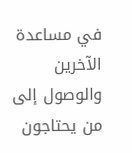في مساعدة الآخرين والوصول إلى من يحتاجون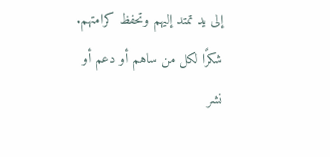إلى يد تمتد إليهم وتحفظ كرامتهم. شكرًا لكل من ساهم أو دعم أو نشر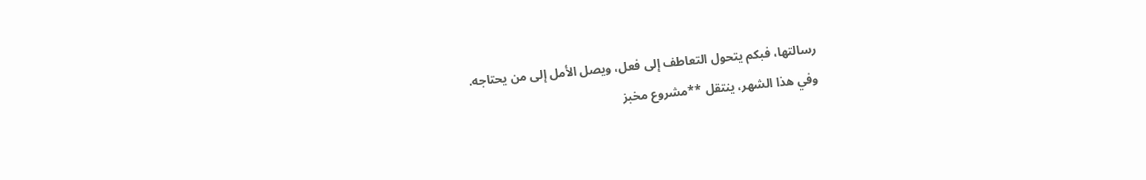رسالتها، فبكم يتحول التعاطف إلى فعل، ويصل الأمل إلى من يحتاجه.
وفي هذا الشهر، ينتقل **مشروع مخبز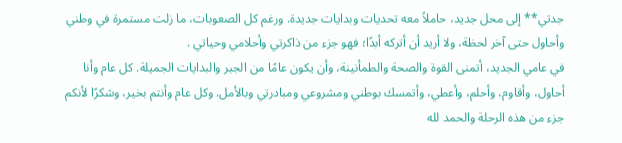جدتي** إلى محل جديد، حاملاً معه تحديات وبدايات جديدة. ورغم كل الصعوبات، ما زلت مستمرة في وطني وأحاول حتى آخر لحظة، ولا أريد أن أتركه أبدًا؛ فهو جزء من ذاكرتي وأحلامي وحياتي .
في عامي الجديد، أتمنى القوة والصحة والطمأنينة، وأن يكون عامًا من الجبر والبدايات الجميلة. كل عام وأنا أحاول، وأقاوم، وأحلم، وأعطي، وأتمسك بوطني ومشروعي ومبادرتي وبالأمل. وكل عام وأنتم بخير، وشكرًا لأنكم جزء من هذه الرحلة والحمد لله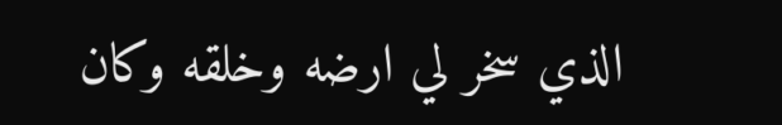الذي سخر لي ارضه وخلقه وكان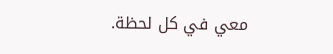معي في كل لحظة.